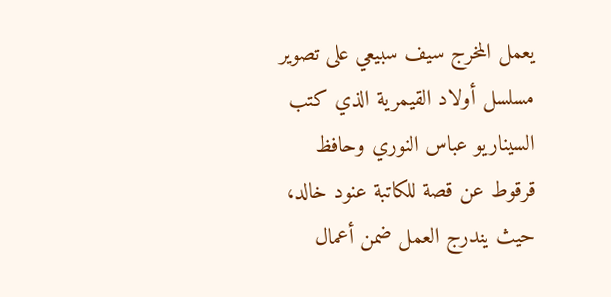يعمل المخرج سيف سبيعي على تصوير مسلسل أولاد القيمرية الذي كتب السيناريو عباس النوري وحافظ قرقوط عن قصة للكاتبة عنود خالد، حيث يندرج العمل ضمن أعمال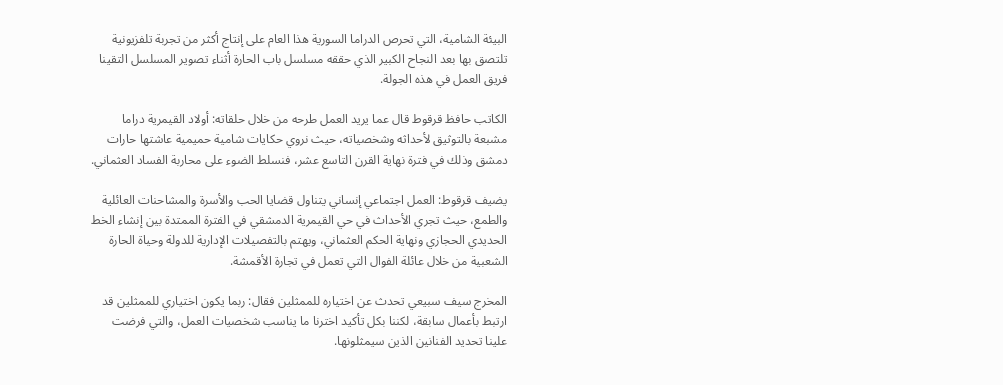البيئة الشامية، التي تحرص الدراما السورية هذا العام على إنتاج أكثر من تجربة تلفزيونية تلتصق بها بعد النجاح الكبير الذي حققه مسلسل باب الحارة أثناء تصوير المسلسل التقينا فريق العمل في هذه الجولة.

الكاتب حافظ قرقوط قال عما يريد العمل طرحه من خلال حلقاته: أولاد القيمرية دراما مشبعة بالتوثيق لأحداثه وشخصياته، حيث نروي حكايات شامية حميمية عاشتها حارات دمشق وذلك في فترة نهاية القرن التاسع عشر، فنسلط الضوء على محاربة الفساد العثماني.

يضيف قرقوط: العمل اجتماعي إنساني يتناول قضايا الحب والأسرة والمشاحنات العائلية والطمع، حيث تجري الأحداث في حي القيمرية الدمشقي في الفترة الممتدة بين إنشاء الخط الحديدي الحجازي ونهاية الحكم العثماني، ويهتم بالتفصيلات الإدارية للدولة وحياة الحارة الشعبية من خلال عائلة الفوال التي تعمل في تجارة الأقمشة.

المخرج سيف سبيعي تحدث عن اختياره للممثلين فقال: ربما يكون اختياري للممثلين قد ارتبط بأعمال سابقة، لكننا بكل تأكيد اخترنا ما يناسب شخصيات العمل، والتي فرضت علينا تحديد الفنانين الذين سيمثلونها.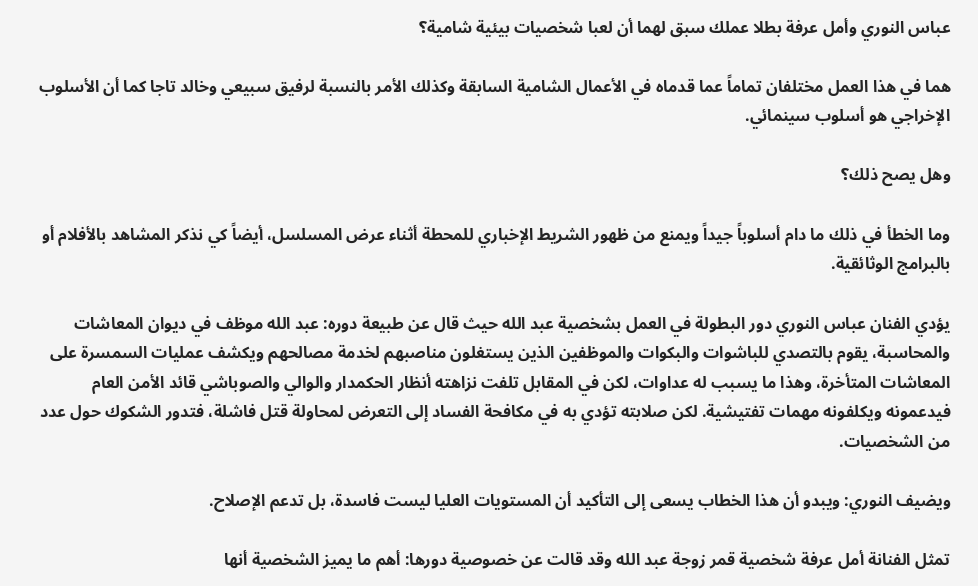عباس النوري وأمل عرفة بطلا عملك سبق لهما أن لعبا شخصيات بيئية شامية؟

هما في هذا العمل مختلفان تماماً عما قدماه في الأعمال الشامية السابقة وكذلك الأمر بالنسبة لرفيق سبيعي وخالد تاجا كما أن الأسلوب الإخراجي هو أسلوب سينمائي.

وهل يصح ذلك؟

وما الخطأ في ذلك ما دام أسلوباً جيداً ويمنع من ظهور الشريط الإخباري للمحطة أثناء عرض المسلسل، أيضاً كي نذكر المشاهد بالأفلام أو بالبرامج الوثائقية.

يؤدي الفنان عباس النوري دور البطولة في العمل بشخصية عبد الله حيث قال عن طبيعة دوره: عبد الله موظف في ديوان المعاشات والمحاسبة، يقوم بالتصدي للباشوات والبكوات والموظفين الذين يستغلون مناصبهم لخدمة مصالحهم ويكشف عمليات السمسرة على المعاشات المتأخرة، وهذا ما يسبب له عداوات، لكن في المقابل تلفت نزاهته أنظار الحكمدار والوالي والصوباشي قائد الأمن العام فيدعمونه ويكلفونه مهمات تفتيشية. لكن صلابته تؤدي به في مكافحة الفساد إلى التعرض لمحاولة قتل فاشلة، فتدور الشكوك حول عدد من الشخصيات.

ويضيف النوري: ويبدو أن هذا الخطاب يسعى إلى التأكيد أن المستويات العليا ليست فاسدة، بل تدعم الإصلاح.

تمثل الفنانة أمل عرفة شخصية قمر زوجة عبد الله وقد قالت عن خصوصية دورها: أهم ما يميز الشخصية أنها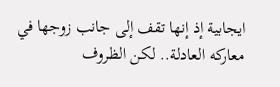ايجابية إذ إنها تقف إلى جانب زوجها في معاركه العادلة.. لكن الظروف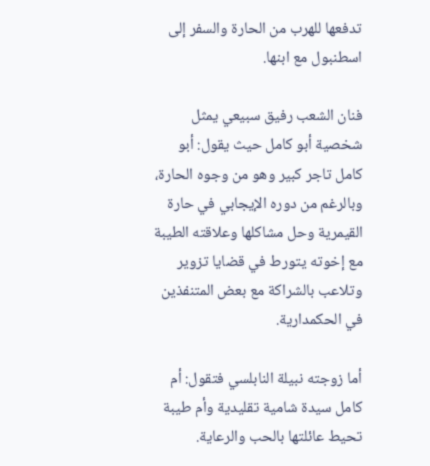تدفعها للهرب من الحارة والسفر إلى اسطنبول مع ابنها.

فنان الشعب رفيق سبيعي يمثل شخصية أبو كامل حيث يقول: أبو كامل تاجر كبير وهو من وجوه الحارة، وبالرغم من دوره الإيجابي في حارة القيمرية وحل مشاكلها وعلاقته الطيبة مع إخوته يتورط في قضايا تزوير وتلاعب بالشراكة مع بعض المتنفذين في الحكمدارية.

أما زوجته نبيلة النابلسي فتقول: أم كامل سيدة شامية تقليدية وأم طيبة تحيط عائلتها بالحب والرعاية.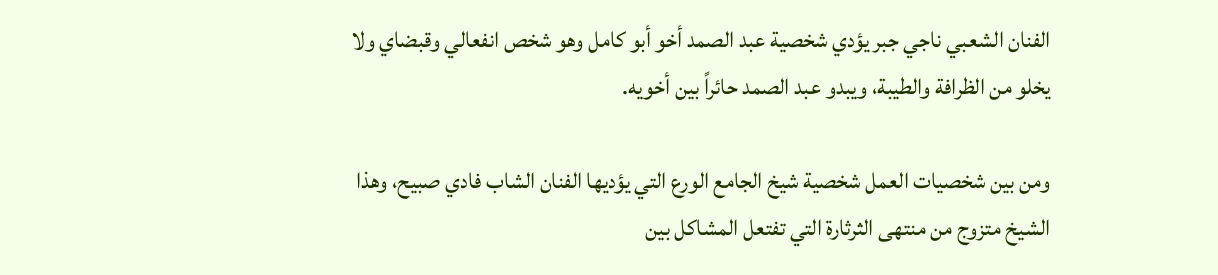الفنان الشعبي ناجي جبر يؤدي شخصية عبد الصمد أخو أبو كامل وهو شخص انفعالي وقبضاي ولا يخلو من الظرافة والطيبة، ويبدو عبد الصمد حائراً بين أخويه.

ومن بين شخصيات العمل شخصية شيخ الجامع الورع التي يؤديها الفنان الشاب فادي صبيح، وهذا الشيخ متزوج من منتهى الثرثارة التي تفتعل المشاكل بين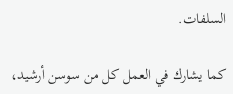السلفات.

كما يشارك في العمل كل من سوسن أرشيد،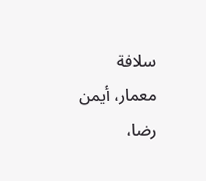سلافة معمار، أيمن رضا،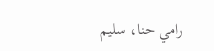رامي حنا، سليم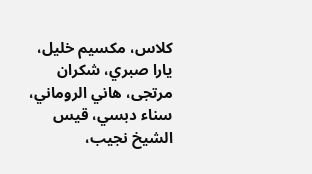كلاس، مكسيم خليل، يارا صبري، شكران مرتجى، هاني الروماني، سناء دبسي، قيس الشيخ نجيب،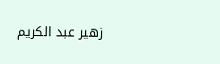زهير عبد الكريم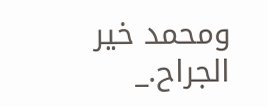ومحمد خير الجراح._